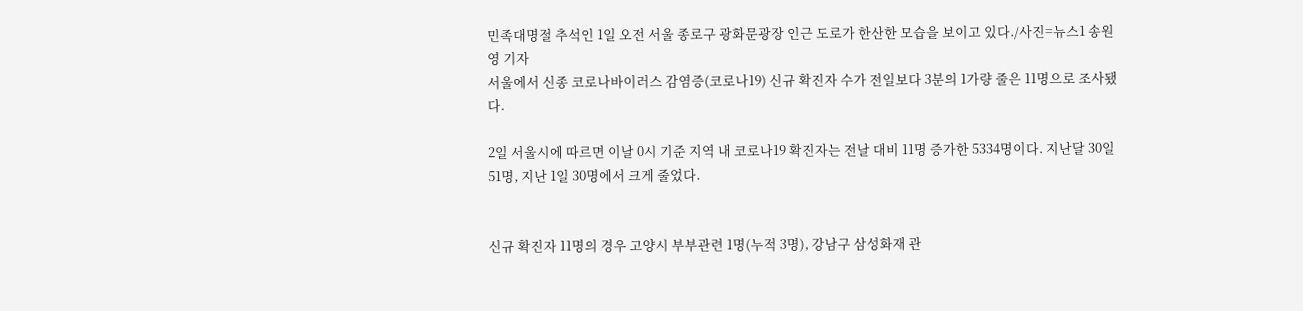민족대명절 추석인 1일 오전 서울 종로구 광화문광장 인근 도로가 한산한 모습을 보이고 있다./사진=뉴스1 송원영 기자
서울에서 신종 코로나바이러스 감염증(코로나19) 신규 확진자 수가 전일보다 3분의 1가량 줄은 11명으로 조사됐다.

2일 서울시에 따르면 이날 0시 기준 지역 내 코로나19 확진자는 전날 대비 11명 증가한 5334명이다. 지난달 30일 51명, 지난 1일 30명에서 크게 줄었다.


신규 확진자 11명의 경우 고양시 부부관련 1명(누적 3명), 강남구 삼성화재 관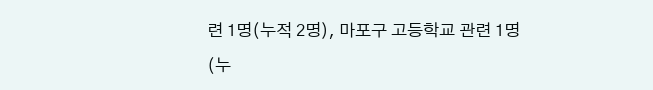련 1명(누적 2명), 마포구 고등학교 관련 1명(누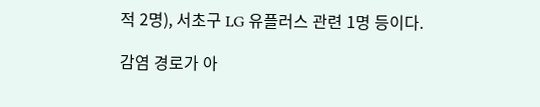적 2명), 서초구 LG 유플러스 관련 1명 등이다.

감염 경로가 아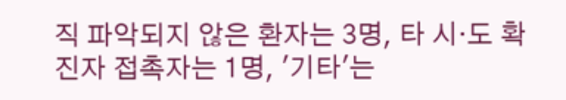직 파악되지 않은 환자는 3명, 타 시·도 확진자 접촉자는 1명, '기타'는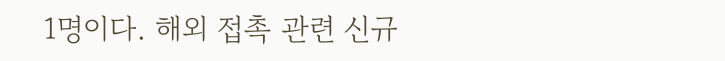1명이다. 해외 접촉 관련 신규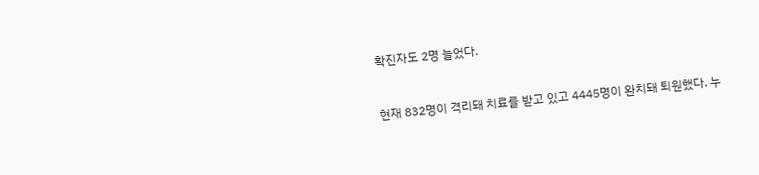확진자도 2명 늘었다.


현재 832명이 격리돼 치료를 받고 있고 4445명이 완치돼 퇴원했다. 누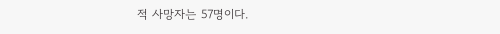적 사망자는 57명이다.